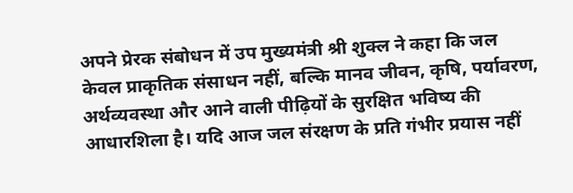अपने प्रेरक संबोधन में उप मुख्यमंत्री श्री शुक्ल ने कहा कि जल केवल प्राकृतिक संसाधन नहीं, बल्कि मानव जीवन, कृषि, पर्यावरण, अर्थव्यवस्था और आने वाली पीढ़ियों के सुरक्षित भविष्य की आधारशिला है। यदि आज जल संरक्षण के प्रति गंभीर प्रयास नहीं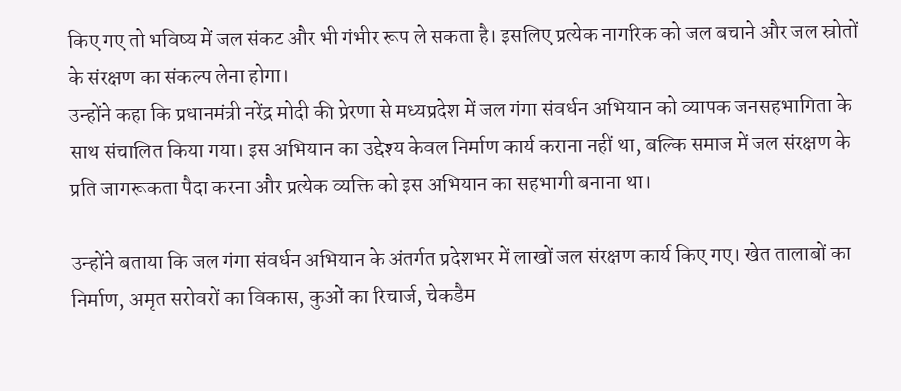किए गए तो भविष्य में जल संकट और भी गंभीर रूप ले सकता है। इसलिए प्रत्येक नागरिक को जल बचाने और जल स्रोतों के संरक्षण का संकल्प लेना होगा।
उन्होंने कहा कि प्रधानमंत्री नरेंद्र मोदी की प्रेरणा से मध्यप्रदेश में जल गंगा संवर्धन अभियान को व्यापक जनसहभागिता के साथ संचालित किया गया। इस अभियान का उद्देश्य केवल निर्माण कार्य कराना नहीं था, बल्कि समाज में जल संरक्षण के प्रति जागरूकता पैदा करना और प्रत्येक व्यक्ति को इस अभियान का सहभागी बनाना था।

उन्होंने बताया कि जल गंगा संवर्धन अभियान के अंतर्गत प्रदेशभर में लाखों जल संरक्षण कार्य किए गए। खेत तालाबों का निर्माण, अमृत सरोवरों का विकास, कुओं का रिचार्ज, चेकडैम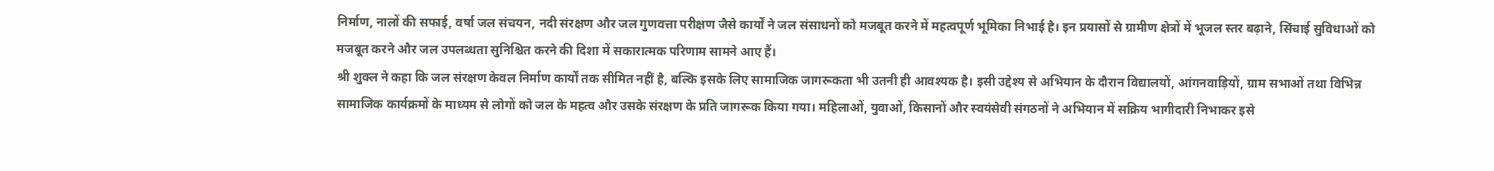निर्माण, नालों की सफाई, वर्षा जल संचयन, नदी संरक्षण और जल गुणवत्ता परीक्षण जैसे कार्यों ने जल संसाधनों को मजबूत करने में महत्वपूर्ण भूमिका निभाई है। इन प्रयासों से ग्रामीण क्षेत्रों में भूजल स्तर बढ़ाने, सिंचाई सुविधाओं को मजबूत करने और जल उपलब्धता सुनिश्चित करने की दिशा में सकारात्मक परिणाम सामने आए हैं।
श्री शुक्ल ने कहा कि जल संरक्षण केवल निर्माण कार्यों तक सीमित नहीं है, बल्कि इसके लिए सामाजिक जागरूकता भी उतनी ही आवश्यक है। इसी उद्देश्य से अभियान के दौरान विद्यालयों, आंगनवाड़ियों, ग्राम सभाओं तथा विभिन्न सामाजिक कार्यक्रमों के माध्यम से लोगों को जल के महत्व और उसके संरक्षण के प्रति जागरूक किया गया। महिलाओं, युवाओं, किसानों और स्वयंसेवी संगठनों ने अभियान में सक्रिय भागीदारी निभाकर इसे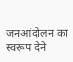जनआंदोलन का स्वरूप देने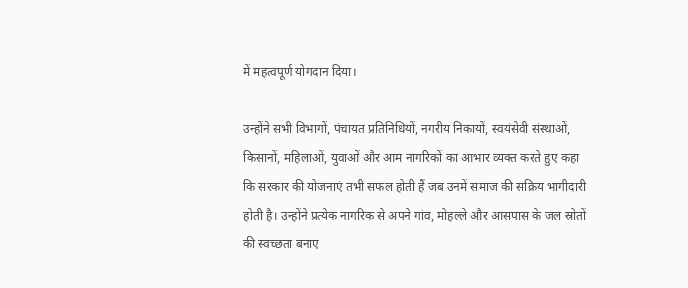में महत्वपूर्ण योगदान दिया।

उन्होंने सभी विभागों, पंचायत प्रतिनिधियों, नगरीय निकायों, स्वयंसेवी संस्थाओं, किसानों, महिलाओं, युवाओं और आम नागरिकों का आभार व्यक्त करते हुए कहा कि सरकार की योजनाएं तभी सफल होती हैं जब उनमें समाज की सक्रिय भागीदारी होती है। उन्होंने प्रत्येक नागरिक से अपने गांव, मोहल्ले और आसपास के जल स्रोतों की स्वच्छता बनाए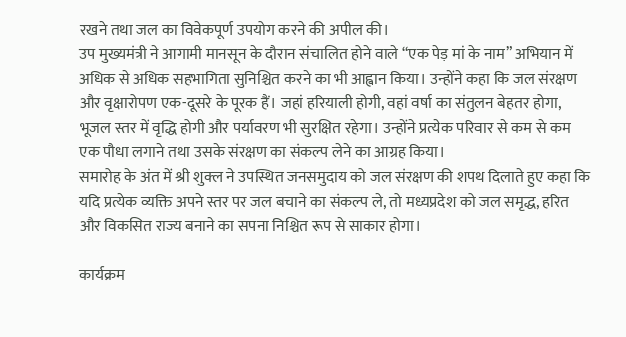रखने तथा जल का विवेकपूर्ण उपयोग करने की अपील की।
उप मुख्यमंत्री ने आगामी मानसून के दौरान संचालित होने वाले “एक पेड़ मां के नाम” अभियान में अधिक से अधिक सहभागिता सुनिश्चित करने का भी आह्वान किया। उन्होंने कहा कि जल संरक्षण और वृक्षारोपण एक-दूसरे के पूरक हैं। जहां हरियाली होगी, वहां वर्षा का संतुलन बेहतर होगा, भूजल स्तर में वृद्धि होगी और पर्यावरण भी सुरक्षित रहेगा। उन्होंने प्रत्येक परिवार से कम से कम एक पौधा लगाने तथा उसके संरक्षण का संकल्प लेने का आग्रह किया।
समारोह के अंत में श्री शुक्ल ने उपस्थित जनसमुदाय को जल संरक्षण की शपथ दिलाते हुए कहा कि यदि प्रत्येक व्यक्ति अपने स्तर पर जल बचाने का संकल्प ले, तो मध्यप्रदेश को जल समृद्ध, हरित और विकसित राज्य बनाने का सपना निश्चित रूप से साकार होगा।

कार्यक्रम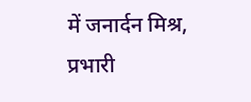में जनार्दन मिश्र, प्रभारी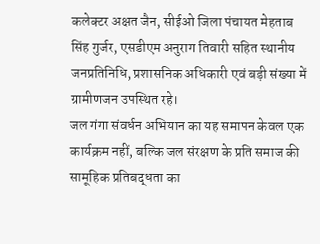कलेक्टर अक्षत जैन, सीईओ जिला पंचायत मेहताब सिंह गुर्जर, एसडीएम अनुराग तिवारी सहित स्थानीय जनप्रतिनिधि, प्रशासनिक अधिकारी एवं बड़ी संख्या में ग्रामीणजन उपस्थित रहे।
जल गंगा संवर्धन अभियान का यह समापन केवल एक कार्यक्रम नहीं, बल्कि जल संरक्षण के प्रति समाज की सामूहिक प्रतिबद्धता का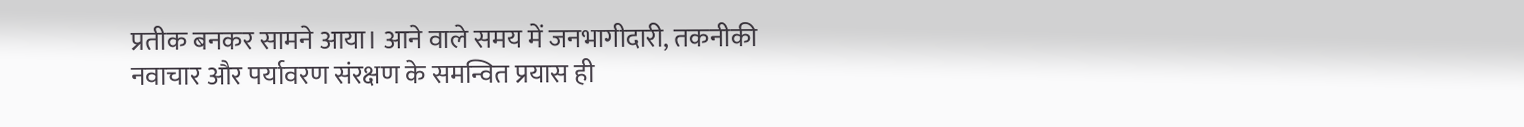प्रतीक बनकर सामने आया। आने वाले समय में जनभागीदारी, तकनीकी नवाचार और पर्यावरण संरक्षण के समन्वित प्रयास ही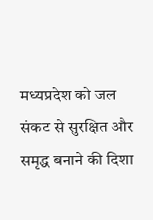मध्यप्रदेश को जल संकट से सुरक्षित और समृद्ध बनाने की दिशा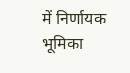में निर्णायक भूमिका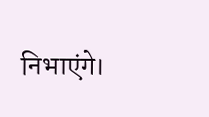निभाएंगे।